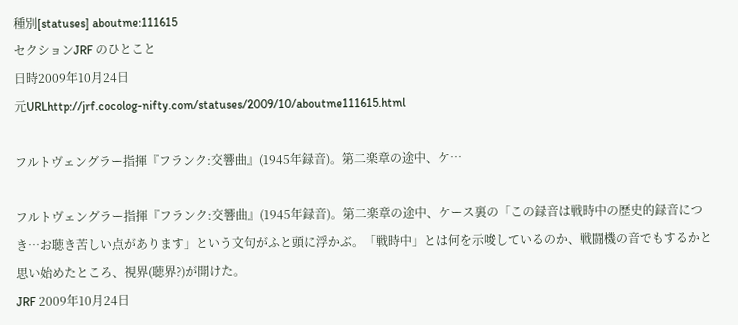種別[statuses] aboutme:111615
セクションJRF のひとこと
日時2009年10月24日
元URLhttp://jrf.cocolog-nifty.com/statuses/2009/10/aboutme111615.html

フルトヴェングラー指揮『フランク:交響曲』(1945年録音)。第二楽章の途中、ケ…

フルトヴェングラー指揮『フランク:交響曲』(1945年録音)。第二楽章の途中、ケース裏の「この録音は戦時中の歴史的録音につき…お聴き苦しい点があります」という文句がふと頭に浮かぶ。「戦時中」とは何を示唆しているのか、戦闘機の音でもするかと思い始めたところ、視界(聴界?)が開けた。
JRF 2009年10月24日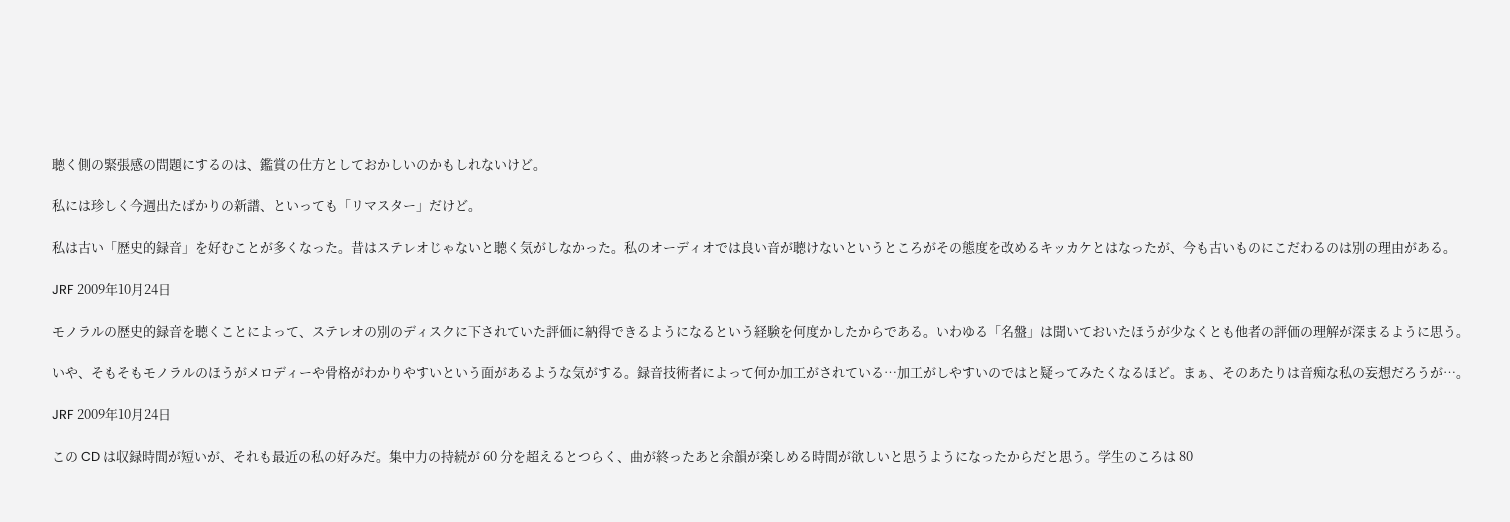聴く側の緊張感の問題にするのは、鑑賞の仕方としておかしいのかもしれないけど。

私には珍しく今週出たばかりの新譜、といっても「リマスター」だけど。

私は古い「歴史的録音」を好むことが多くなった。昔はステレオじゃないと聴く気がしなかった。私のオーディオでは良い音が聴けないというところがその態度を改めるキッカケとはなったが、今も古いものにこだわるのは別の理由がある。

JRF 2009年10月24日

モノラルの歴史的録音を聴くことによって、ステレオの別のディスクに下されていた評価に納得できるようになるという経験を何度かしたからである。いわゆる「名盤」は聞いておいたほうが少なくとも他者の評価の理解が深まるように思う。

いや、そもそもモノラルのほうがメロディーや骨格がわかりやすいという面があるような気がする。録音技術者によって何か加工がされている…加工がしやすいのではと疑ってみたくなるほど。まぁ、そのあたりは音痴な私の妄想だろうが…。

JRF 2009年10月24日

この CD は収録時間が短いが、それも最近の私の好みだ。集中力の持続が 60 分を超えるとつらく、曲が終ったあと余韻が楽しめる時間が欲しいと思うようになったからだと思う。学生のころは 80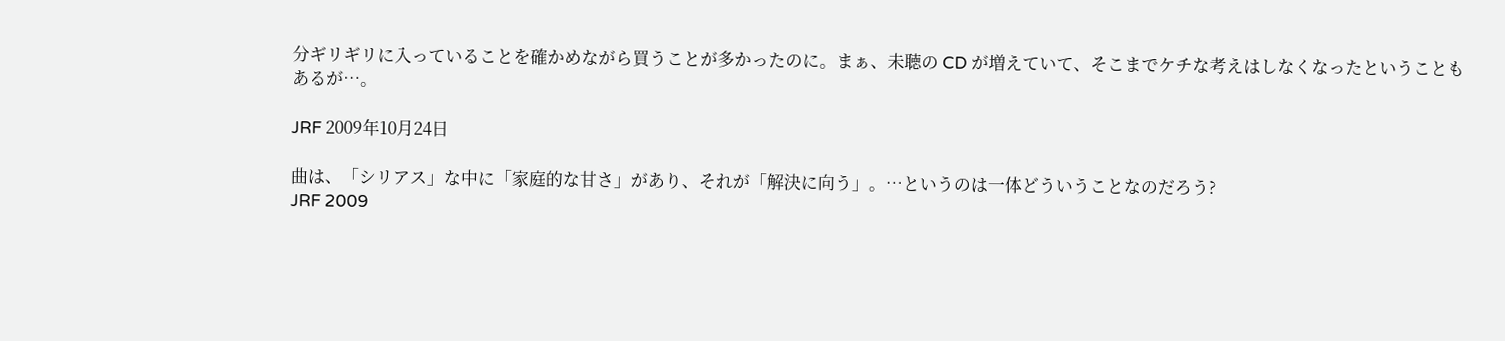分ギリギリに入っていることを確かめながら買うことが多かったのに。まぁ、未聴の CD が増えていて、そこまでケチな考えはしなくなったということもあるが…。

JRF 2009年10月24日

曲は、「シリアス」な中に「家庭的な甘さ」があり、それが「解決に向う」。…というのは一体どういうことなのだろう?
JRF 2009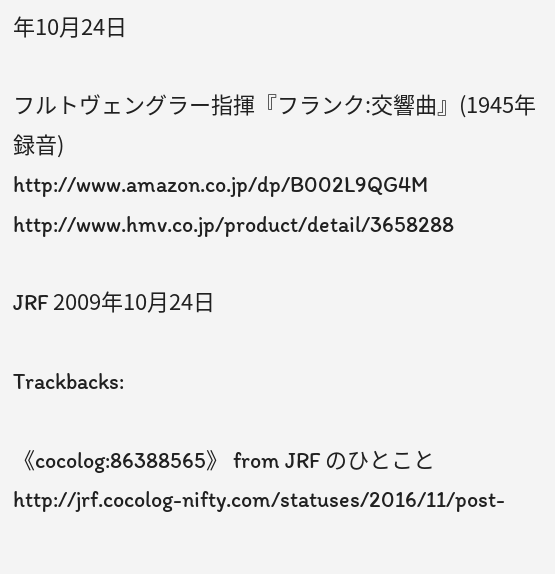年10月24日

フルトヴェングラー指揮『フランク:交響曲』(1945年録音)
http://www.amazon.co.jp/dp/B002L9QG4M
http://www.hmv.co.jp/product/detail/3658288

JRF 2009年10月24日

Trackbacks:

《cocolog:86388565》 from JRF のひとこと
http://jrf.cocolog-nifty.com/statuses/2016/11/post-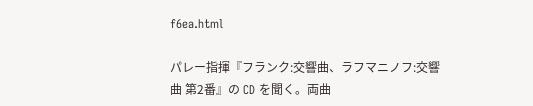f6ea.html

パレー指揮『フランク:交響曲、ラフマニノフ:交響曲 第2番』の CD を聞く。両曲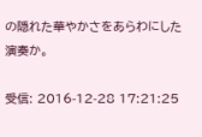の隠れた華やかさをあらわにした演奏か。

受信: 2016-12-28 17:21:25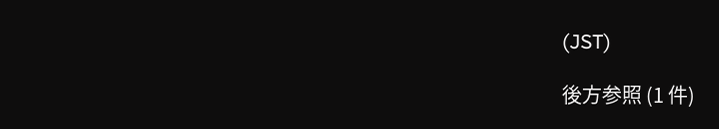(JST)

後方参照 (1 件)